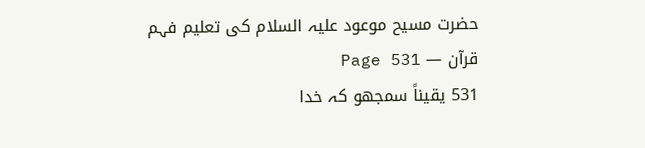حضرت مسیح موعود علیہ السلام کی تعلیم فہم قرآن — Page 531
531 یقیناً سمجھو کہ خدا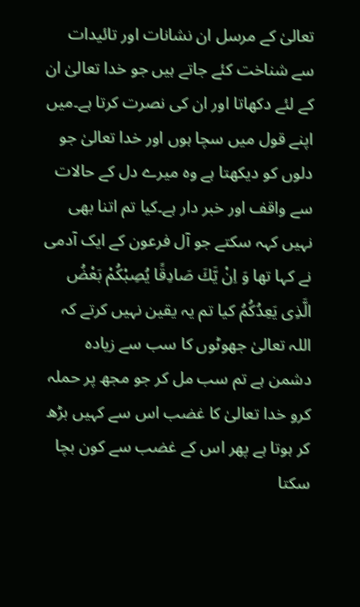تعالیٰ کے مرسل ان نشانات اور تائیدات سے شناخت کئے جاتے ہیں جو خدا تعالیٰ ان کے لئے دکھاتا اور ان کی نصرت کرتا ہے۔میں اپنے قول میں سچا ہوں اور خدا تعالیٰ جو دلوں کو دیکھتا ہے وہ میرے دل کے حالات سے واقف اور خبر دار ہے۔کیا تم اتنا بھی نہیں کہہ سکتے جو آل فرعون کے ایک آدمی نے کہا تھا وَ اِنْ يَّكَ صَادِقًا يُصِبْكُمْ بَعْضُ الَّذِی يَعِدُكُمُ کیا تم یہ یقین نہیں کرتے کہ اللہ تعالیٰ جھوٹوں کا سب سے زیادہ دشمن ہے تم سب مل کر جو مجھ پر حملہ کرو خدا تعالیٰ کا غضب اس سے کہیں بڑھ کر ہوتا ہے پھر اس کے غضب سے کون بچا سکتا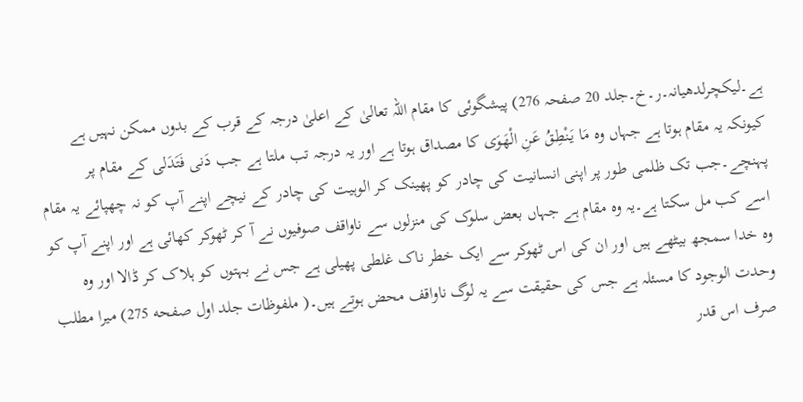ہے۔لیکچرلدھیانہ۔ر۔خ۔جلد 20 صفحہ 276) پیشگوئی کا مقام اللہ تعالیٰ کے اعلیٰ درجہ کے قرب کے بدوں ممکن نہیں ہے کیونکہ یہ مقام ہوتا ہے جہاں وہ مَا يَنْطِقُ عَنِ الْهَوَى کا مصداق ہوتا ہے اور یہ درجہ تب ملتا ہے جب دَنی فَتَدَلی کے مقام پر پہنچے۔جب تک ظلمی طور پر اپنی انسانیت کی چادر کو پھینک کر الوہیت کی چادر کے نیچے اپنے آپ کو نہ چھپائے یہ مقام اسے کب مل سکتا ہے۔یہ وہ مقام ہے جہاں بعض سلوک کی منزلوں سے ناواقف صوفیوں نے آ کر ٹھوکر کھائی ہے اور اپنے آپ کو وہ خدا سمجھ بیٹھے ہیں اور ان کی اس ٹھوکر سے ایک خطر ناک غلطی پھیلی ہے جس نے بہتوں کو ہلاک کر ڈالا اور وہ وحدت الوجود کا مسئلہ ہے جس کی حقیقت سے یہ لوگ ناواقف محض ہوتے ہیں۔( ملفوظات جلد اول صفحه 275) میرا مطلب صرف اس قدر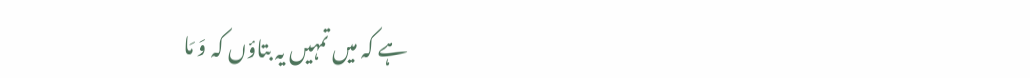ہے کہ میں تمہیں یہ بتاؤں کہ وَ مَا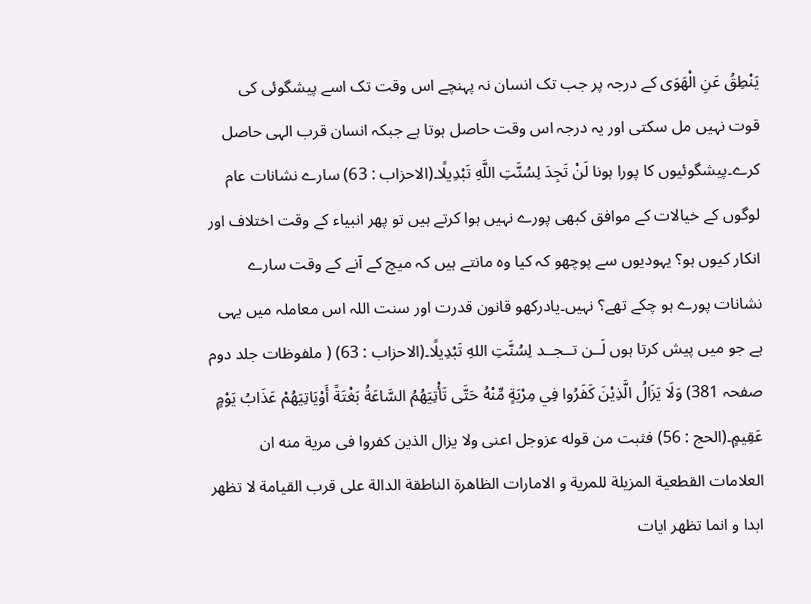يَنْطِقُ عَنِ الْهَوَى کے درجہ پر جب تک انسان نہ پہنچے اس وقت تک اسے پیشگوئی کی قوت نہیں مل سکتی اور یہ درجہ اس وقت حاصل ہوتا ہے جبکہ انسان قرب الہی حاصل کرے۔پیشگوئیوں کا پورا ہونا لَنْ تَجِدَ لِسُنَّتِ اللَّهِ تَبْدِيلًا۔(الاحزاب : 63) سارے نشانات عام لوگوں کے خیالات کے موافق کبھی پورے نہیں ہوا کرتے ہیں تو پھر انبیاء کے وقت اختلاف اور انکار کیوں ہو؟ یہودیوں سے پوچھو کہ کیا وہ مانتے ہیں کہ میچ کے آنے کے وقت سارے نشانات پورے ہو چکے تھے؟ نہیں۔یادرکھو قانون قدرت اور سنت اللہ اس معاملہ میں یہی ہے جو میں پیش کرتا ہوں لَــن تــجــد لِسُنَّتِ اللهِ تَبْدِيلًا۔(الاحزاب : 63) ( ملفوظات جلد دوم صفحہ 381) وَلَا يَزَالُ الَّذِيْنَ كَفَرُوا فِي مِرْيَةٍ مِّنْهُ حَتَّى تَأْتِيَهُمُ السَّاعَةُ بَغْتَةً أَوْيَاتِيَهُمْ عَذَابُ يَوْمٍ عَقِيمٍ۔(الحج : 56) فثبت من قوله عزوجل اعنى ولا يزال الذين كفروا فى مرية منه ان العلامات القطعية المزيلة للمرية و الامارات الظاهرة الناطقة الدالة على قرب القيامة لا تظهر ابدا و انما تظهر ايات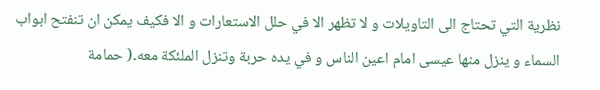نظرية التي تحتاج الى التاويلات و لا تظهر الا في حلل الاستعارات و الا فكيف يمكن ان تنفتح ابواب السماء و ينزل منها عيسى امام اعين الناس و في يده حربة وتنزل الملئكة معه۔( حمامة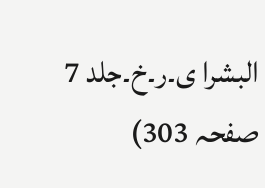البشرا ی۔ر۔خ۔جلد 7 صفحہ 303)